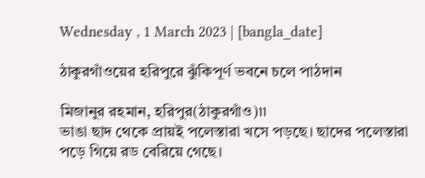Wednesday , 1 March 2023 | [bangla_date]

ঠাকুরগাঁওয়ের হরিপুরে ঝুঁকিপূর্ণ ভবনে চলে পাঠদান

মিজানুর রহমান, হরিপুর(ঠাকুরগাঁও)৷৷
ভাঙা ছাদ থেকে প্রায়ই পলেস্তারা খসে পড়ছে। ছাদের পলেস্তারা পড়ে গিয়ে রড বেরিয়ে গেছে।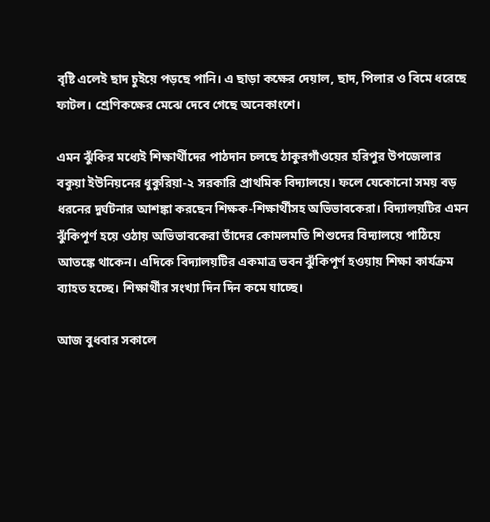বৃষ্টি এলেই ছাদ চুইয়ে পড়ছে পানি। এ ছাড়া কক্ষের দেয়াল, ছাদ, পিলার ও বিমে ধরেছে ফাটল। শ্রেণিকক্ষের মেঝে দেবে গেছে অনেকাংশে।

এমন ঝুঁকির মধ্যেই শিক্ষার্থীদের পাঠদান চলছে ঠাকুরগাঁওয়ের হরিপুর উপজেলার বকুয়া ইউনিয়নের ধুকুরিয়া-২ সরকারি প্রাথমিক বিদ্যালয়ে। ফলে যেকোনো সময় বড় ধরনের দুর্ঘটনার আশঙ্কা করছেন শিক্ষক-শিক্ষার্থীসহ অভিভাবকেরা। বিদ্যালয়টির এমন ঝুঁকিপূর্ণ হয়ে ওঠায় অভিভাবকেরা তাঁদের কোমলমতি শিশুদের বিদ্যালয়ে পাঠিয়ে আতঙ্কে থাকেন। এদিকে বিদ্যালয়টির একমাত্র ভবন ঝুঁকিপূর্ণ হওয়ায় শিক্ষা কার্যক্রম ব্যাহত হচ্ছে। শিক্ষার্থীর সংখ্যা দিন দিন কমে যাচ্ছে।

আজ বুধবার সকালে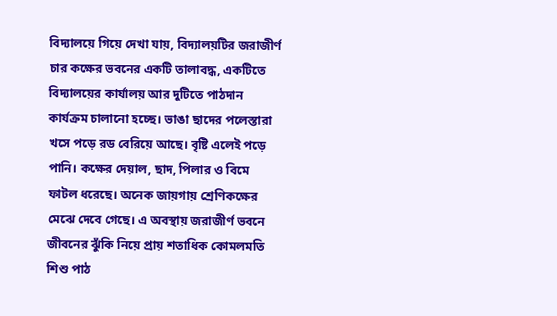বিদ্যালয়ে গিয়ে দেখা যায়, বিদ্যালয়টির জরাজীর্ণ চার কক্ষের ভবনের একটি তালাবদ্ধ, একটিতে বিদ্যালয়ের কার্যালয় আর দুটিতে পাঠদান কার্যক্রম চালানো হচ্ছে। ভাঙা ছাদের পলেস্তারা খসে পড়ে রড বেরিয়ে আছে। বৃষ্টি এলেই পড়ে পানি। কক্ষের দেয়াল, ছাদ, পিলার ও বিমে ফাটল ধরেছে। অনেক জায়গায় শ্রেণিকক্ষের মেঝে দেবে গেছে। এ অবস্থায় জরাজীর্ণ ভবনে জীবনের ঝুঁকি নিয়ে প্রায় শতাধিক কোমলমতি শিশু পাঠ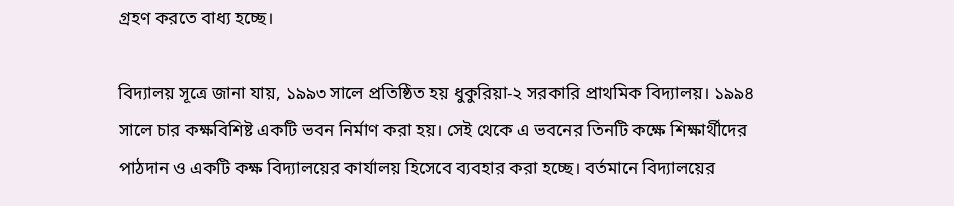গ্রহণ করতে বাধ্য হচ্ছে।

বিদ্যালয় সূত্রে জানা যায়, ১৯৯৩ সালে প্রতিষ্ঠিত হয় ধুকুরিয়া-২ সরকারি প্রাথমিক বিদ্যালয়। ১৯৯৪ সালে চার কক্ষবিশিষ্ট একটি ভবন নির্মাণ করা হয়। সেই থেকে এ ভবনের তিনটি কক্ষে শিক্ষার্থীদের পাঠদান ও একটি কক্ষ বিদ্যালয়ের কার্যালয় হিসেবে ব্যবহার করা হচ্ছে। বর্তমানে বিদ্যালয়ের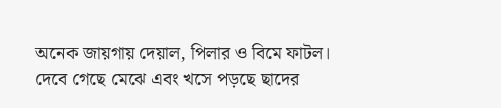অনেক জায়গায় দেয়াল, পিলার ও বিমে ফাটল। দেবে গেছে মেঝে এবং খসে পড়ছে ছাদের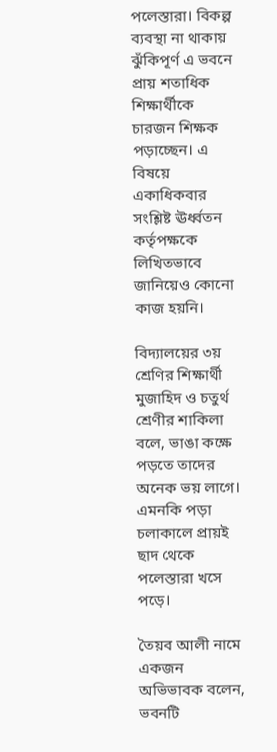পলেস্তারা। বিকল্প ব্যবস্থা না থাকায় ঝুঁকিপূর্ণ এ ভবনে প্রায় শতাধিক শিক্ষার্থীকে চারজন শিক্ষক পড়াচ্ছেন। এ বিষয়ে একাধিকবার সংশ্লিষ্ট ঊর্ধ্বতন কর্তৃপক্ষকে লিখিতভাবে জানিয়েও কোনো কাজ হয়নি।

বিদ্যালয়ের ৩য় শ্রেণির শিক্ষার্থী মুজাহিদ ও চতুর্থ শ্রেণীর শাকিলা বলে, ভাঙা কক্ষে পড়তে তাদের অনেক ভয় লাগে। এমনকি পড়া চলাকালে প্রায়ই ছাদ থেকে পলেস্তারা খসে পড়ে।

তৈয়ব আলী নামে একজন অভিভাবক বলেন, ভবনটি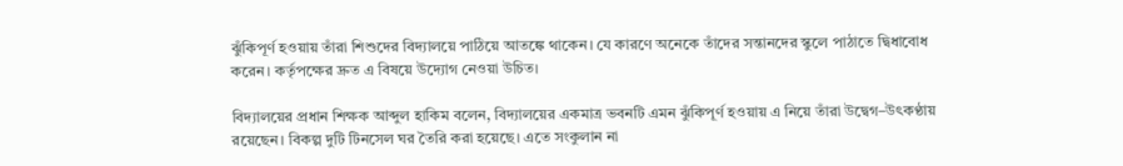ঝুঁকিপূর্ণ হওয়ায় তাঁরা শিশুদের বিদ্যালয়ে পাঠিয়ে আতঙ্কে থাকেন। যে কারণে অনেকে তাঁদের সন্তানদের স্কুলে পাঠাতে দ্বিধাবোধ করেন। কর্তৃপক্ষের দ্রুত এ বিষয়ে উদ্যোগ নেওয়া উচিত।

বিদ্যালয়ের প্রধান শিক্ষক আব্দুল হাকিম বলেন, বিদ্যালয়ের একমাত্র ভবনটি এমন ঝুঁকিপূর্ণ হওয়ায় এ নিয়ে তাঁরা উদ্বেগ–উৎকণ্ঠায় রয়েছেন। বিকল্প দুটি টিনসেল ঘর তৈরি করা হয়েছে। এতে সংকুলান না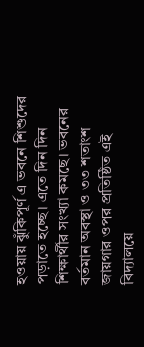হওয়ায় ঝুঁকিপূর্ণ এ ভবনে শিশুদের পড়াতে হচ্ছে। এতে দিন দিন শিক্ষার্থীর সংখ্যা কমছে। ভবনের বর্তমান অবস্থা ও ৩৩ শতাংশ জায়গার ওপর প্রতিষ্ঠিত এই বিদ্যালয়ে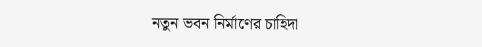নতুন ভবন নির্মাণের চাহিদা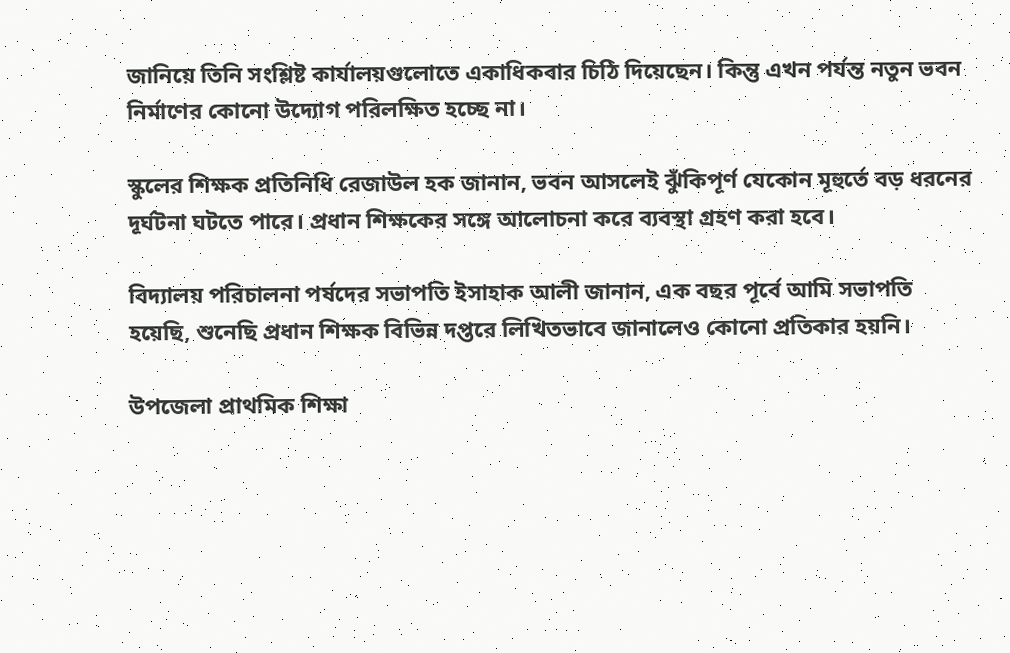জানিয়ে তিনি সংশ্লিষ্ট কার্যালয়গুলোতে একাধিকবার চিঠি দিয়েছেন। কিন্তু এখন পর্যন্ত নতুন ভবন নির্মাণের কোনো উদ্যোগ পরিলক্ষিত হচ্ছে না।

স্কুলের শিক্ষক প্রতিনিধি রেজাউল হক জানান, ভবন আসলেই ঝুঁকিপূর্ণ যেকোন মূহুর্তে বড় ধরনের দূর্ঘটনা ঘটতে পারে। প্রধান শিক্ষকের সঙ্গে আলোচনা করে ব‍্যবস্থা গ্রহণ করা হবে।

বিদ্যালয় পরিচালনা পর্ষদের সভাপতি ইসাহাক আলী জানান, এক বছর পূর্বে আমি সভাপতি হয়েছি, শুনেছি প্রধান শিক্ষক বিভিন্ন দপ্তরে লিখিতভাবে জানালেও কোনো প্রতিকার হয়নি।

উপজেলা প্রাথমিক শিক্ষা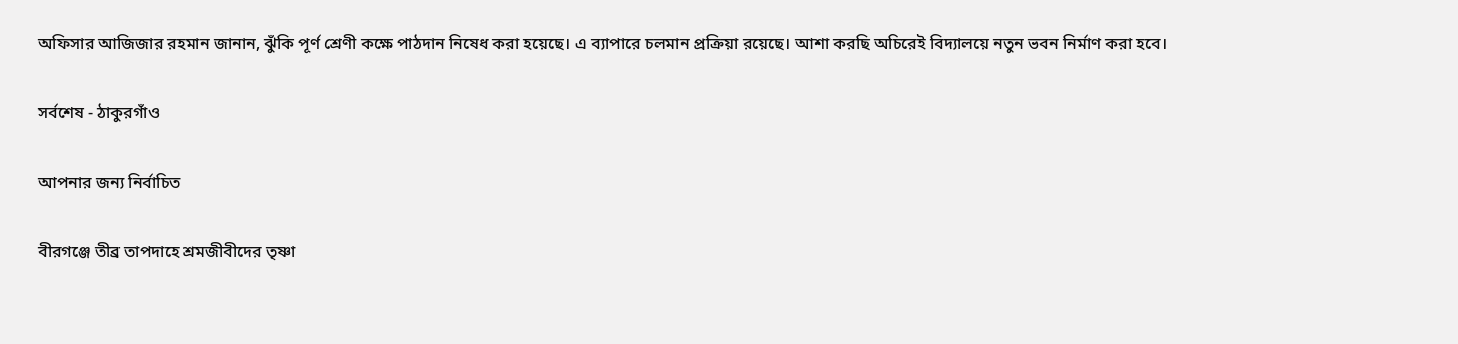অফিসার আজিজার রহমান জানান, ঝুঁকি পূর্ণ শ্রেণী কক্ষে পাঠদান নিষেধ করা হয়েছে। এ ব‍্যাপারে চলমান প্রক্রিয়া রয়েছে। আশা করছি অচিরেই বিদ্যালয়ে নতুন ভবন নির্মাণ করা হবে।

সর্বশেষ - ঠাকুরগাঁও

আপনার জন্য নির্বাচিত

বীরগঞ্জে তীব্র তাপদাহে শ্রমজীবীদের তৃষ্ণা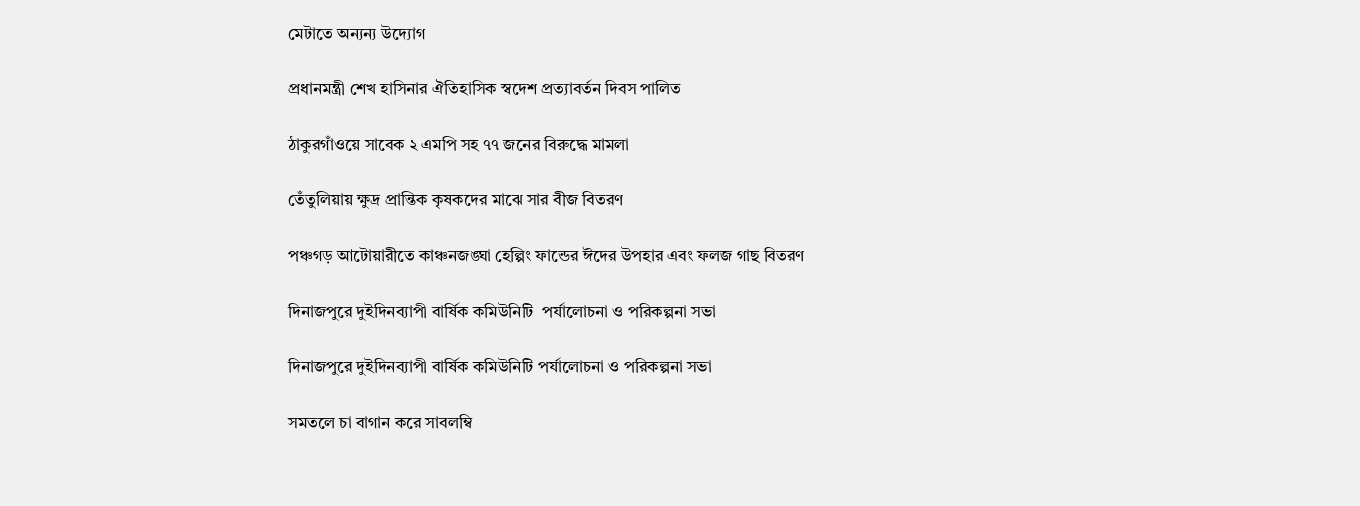মেটাতে অন্যন্য উদ্যোগ

প্রধানমন্ত্রী শেখ হাসিনার ঐতিহাসিক স্বদেশ প্রত্যাবর্তন দিবস পালিত

ঠাকুরগাঁওয়ে সাবেক ২ এমপি সহ ৭৭ জনের বিরুদ্ধে মামলা

তেঁতুলিয়ায় ক্ষুদ্র প্রান্তিক কৃষকদের মাঝে সার বীজ বিতরণ

পঞ্চগড় আটোয়ারীতে কাঞ্চনজঙ্ঘা হেল্পিং ফান্ডের ঈদের উপহার এবং ফলজ গাছ বিতরণ

দিনাজপুরে দুইদিনব্যাপী বার্ষিক কমিউনিটি  পর্যালোচনা ও পরিকল্পনা সভা

দিনাজপুরে দুইদিনব্যাপী বার্ষিক কমিউনিটি পর্যালোচনা ও পরিকল্পনা সভা

সমতলে চা বাগান করে সাবলম্বি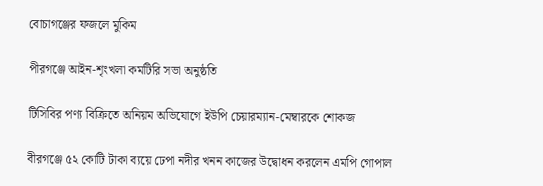বোচাগঞ্জের ফজলে মুকিম

পীরগঞ্জে আইন-শৃংখলা কমটিরি সভা অনুষ্ঠতি

টিসিবির পণ্য বিক্রিতে অনিয়ম অভিযোগে ইউপি চেয়ারম্যান-মেম্বারকে শোকজ

বীরগঞ্জে ৫২ কোটি টাকা ব্যয়ে ঢেপা নদীর খনন কাজের উদ্বোধন করলেন এমপি গোপাল